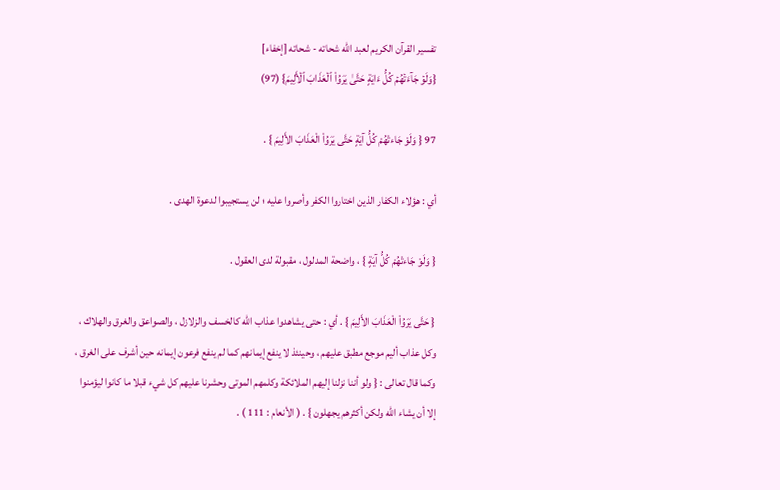تفسير القرآن الكريم لعبد الله شحاته - شحاته [إخفاء]
{وَلَوۡ جَآءَتۡهُمۡ كُلُّ ءَايَةٍ حَتَّىٰ يَرَوُاْ ٱلۡعَذَابَ ٱلۡأَلِيمَ} (97)

97 { وَلَوْ جَاءتْهُمْ كُلُّ آيَةٍ حَتَّى يَرَوُاْ الْعَذَابَ الأَلِيمَ } .

أي : هؤلاء الكفار الذين اختاروا الكفر وأصروا عليه ؛ لن يستجيبوا لدعوة الهدى .

{ وَلَوْ جَاءتْهُمْ كُلُّ آيَةٍ } ، واضحة المدلول ، مقبولة لدى العقول .

{ حَتَّى يَرَوُاْ الْعَذَابَ الأَلِيمَ } . أي : حتى يشاهدوا عذاب الله كالخسف والزلازل ، والصواعق والغرق والهلاك ، وكل عذاب أليم موجع مطبق عليهم ، وحينئذ لا ينفع إيمانهم كما لم ينفع فرعون إيمانه حين أشرف على الغرق ، وكما قال تعالى : { ولو أننا نزلنا إليهم الملائكة وكلمهم الموتى وحشرنا عليهم كل شيء قبلا ما كانوا ليؤمنوا إلا أن يشاء الله ولكن أكثرهم يجهلون } . ( الأنعام : 111 ) .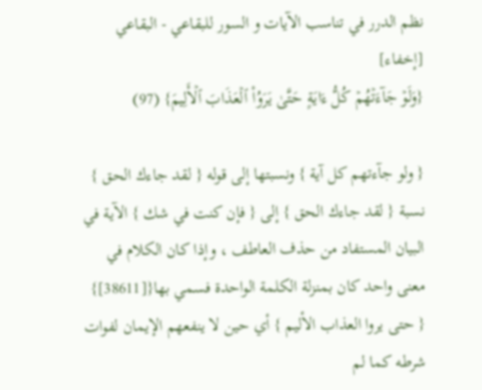نظم الدرر في تناسب الآيات و السور للبقاعي - البقاعي [إخفاء]
{وَلَوۡ جَآءَتۡهُمۡ كُلُّ ءَايَةٍ حَتَّىٰ يَرَوُاْ ٱلۡعَذَابَ ٱلۡأَلِيمَ} (97)

{ ولو جآءتهم كل آية } ونسبتها إلى قوله { لقد جاءك الحق } نسبة { لقد جاءك الحق } إلى { فإن كنت في شك } الآية في البيان المستفاد من حذف العاطف ، وإذا كان الكلام في معنى واحد كان بمنزلة الكلمة الواحدة فسمي بها{[38611]} { حتى يروا العذاب الأليم } أي حين لا ينفعهم الإيمان لفوات شرطه كما لم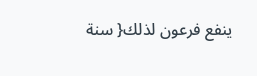ينفع فرعون لذلك{ سنة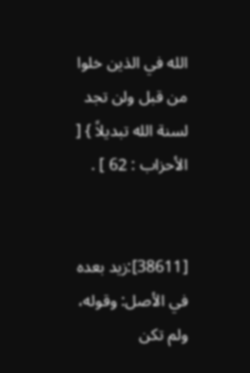الله في الذين خلوا من قبل ولن تجد لسنة الله تبديلاً } [ الأحزاب : 62 ] .


[38611]:زيد بعده في الأصل: وقوله، ولم تكن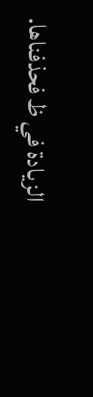الزيادة في ظ فحذفناها.